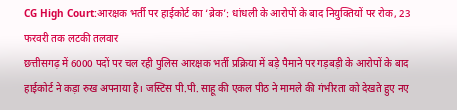CG High Court:आरक्षक भर्ती पर हाईकोर्ट का ‘ब्रेक’: धांधली के आरोपों के बाद नियुक्तियों पर रोक, 23 फरवरी तक लटकी तलवार
छत्तीसगढ़ में 6000 पदों पर चल रही पुलिस आरक्षक भर्ती प्रक्रिया में बड़े पैमाने पर गड़बड़ी के आरोपों के बाद हाईकोर्ट ने कड़ा रुख अपनाया है। जस्टिस पी.पी. साहू की एकल पीठ ने मामले की गंभीरता को देखते हुए नए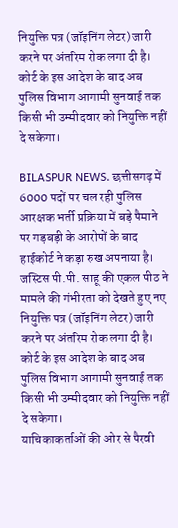नियुक्ति पत्र (जॉइनिंग लेटर) जारी करने पर अंतरिम रोक लगा दी है। कोर्ट के इस आदेश के बाद अब पुलिस विभाग आगामी सुनवाई तक किसी भी उम्मीदवार को नियुक्ति नहीं दे सकेगा।

BILASPUR NEWS. छत्तीसगढ़ में 6000 पदों पर चल रही पुलिस आरक्षक भर्ती प्रक्रिया में बड़े पैमाने पर गड़बड़ी के आरोपों के बाद हाईकोर्ट ने कड़ा रुख अपनाया है। जस्टिस पी.पी. साहू की एकल पीठ ने मामले की गंभीरता को देखते हुए नए नियुक्ति पत्र (जॉइनिंग लेटर) जारी करने पर अंतरिम रोक लगा दी है। कोर्ट के इस आदेश के बाद अब पुलिस विभाग आगामी सुनवाई तक किसी भी उम्मीदवार को नियुक्ति नहीं दे सकेगा।
याचिकाकर्ताओं की ओर से पैरवी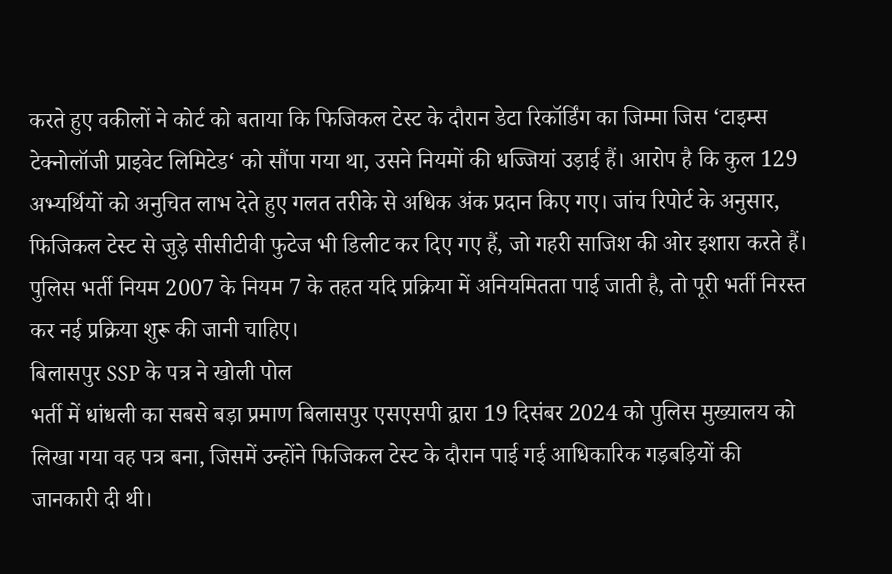करते हुए वकीलों ने कोर्ट को बताया कि फिजिकल टेस्ट के दौरान डेटा रिकॉर्डिंग का जिम्मा जिस ‘टाइम्स टेक्नोलॉजी प्राइवेट लिमिटेड‘ को सौंपा गया था, उसने नियमों की धज्जियां उड़ाई हैं। आरोप है कि कुल 129 अभ्यर्थियों को अनुचित लाभ देते हुए गलत तरीके से अधिक अंक प्रदान किए गए। जांच रिपोर्ट के अनुसार, फिजिकल टेस्ट से जुड़े सीसीटीवी फुटेज भी डिलीट कर दिए गए हैं, जो गहरी साजिश की ओर इशारा करते हैं। पुलिस भर्ती नियम 2007 के नियम 7 के तहत यदि प्रक्रिया में अनियमितता पाई जाती है, तो पूरी भर्ती निरस्त कर नई प्रक्रिया शुरू की जानी चाहिए।
बिलासपुर SSP के पत्र ने खोली पोल
भर्ती में धांधली का सबसे बड़ा प्रमाण बिलासपुर एसएसपी द्वारा 19 दिसंबर 2024 को पुलिस मुख्यालय को लिखा गया वह पत्र बना, जिसमें उन्होंने फिजिकल टेस्ट के दौरान पाई गई आधिकारिक गड़बड़ियों की जानकारी दी थी।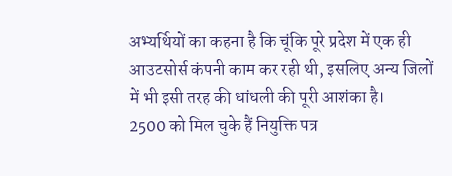अभ्यर्थियों का कहना है कि चूंकि पूरे प्रदेश में एक ही आउटसोर्स कंपनी काम कर रही थी, इसलिए अन्य जिलों में भी इसी तरह की धांधली की पूरी आशंका है।
2500 को मिल चुके हैं नियुक्ति पत्र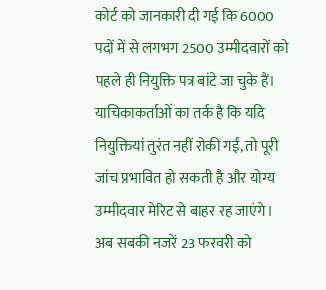कोर्ट को जानकारी दी गई कि 6000 पदों में से लगभग 2500 उम्मीदवारों को पहले ही नियुक्ति पत्र बांटे जा चुके हैं। याचिकाकर्ताओं का तर्क है कि यदि नियुक्तियां तुरंत नहीं रोकी गईं, तो पूरी जांच प्रभावित हो सकती है और योग्य उम्मीदवार मेरिट से बाहर रह जाएंगे।
अब सबकी नजरें 23 फरवरी को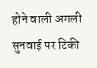होने वाली अगली सुनवाई पर टिकी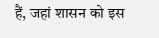हैं, जहां शासन को इस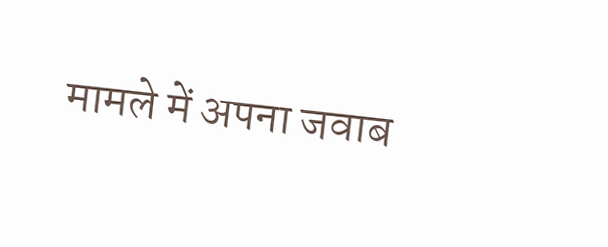मामले में अपना जवाब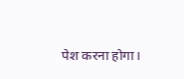पेश करना होगा।